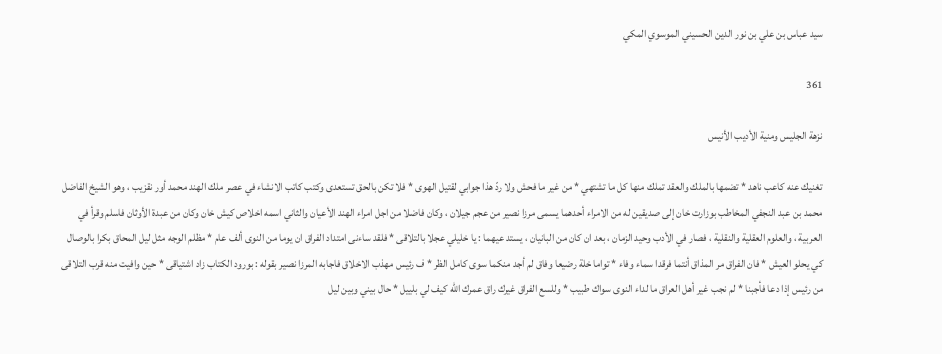سيد عباس بن علي بن نور الدين الحسيني الموسوي المكي

361

نزهة الجليس ومنية الأديب الأنيس

تغنيك عنه كاعب ناهد * تضمها بالملك والعقد تملك منها كل ما تشتهي * من غير ما فحش ولا ردّ هذا جوابي لقتيل الهوى * فلا تكن بالحق تستعدى وكتب كاتب الانشاء في عصر ملك الهند محمد أور نقزيب ، وهو الشيخ الفاضل محمد بن عبد النجفي المخاطب بوزارت خان إلى صديقين له من الامراء أحدهما يسمى مرزا نصير من عجم جيلان ، وكان فاضلا من اجل امراء الهند الأعيان والثاني اسمه اخلاص كيش خان وكان من عبدة الأوثان فاسلم وقرأ في العربية ، والعلوم العقلية والنقلية ، فصار في الأدب وحيد الزمان ، بعد ان كان من البانيان ، يستد عيهما : يا خليلي عجلا بالتلاقى * فلقد ساءنى امتداد الفراق ان يوما من النوى ألف عام * مظلم الوجه مثل ليل المحاق بكرا بالوصال كي يحلو العيش * فان الفراق مر المذاق أنتما فرقدا سماء وفاء * تواما خلة رضيعا وفاق لم أجد منكما سوى كامل الظر * ف رئيس مهذب الاخلاق فاجابه المرزا نصير بقوله : بورود الكتاب زاد اشتياقى * حين وافيت منه قرب التلاقى من رئيس إذا دعا فأجبنا * لم نجب غير أهل العراق ما لداء النوى سواك طبيب * وللسع الفراق غيرك راق عمرك اللّه كيف لي بلييل * حال بيني وبين ليل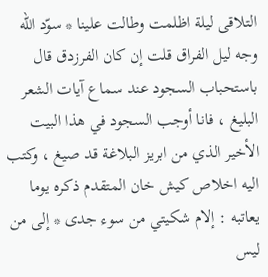التلاقى ليلة اظلمت وطالت علينا * سوّد اللّه وجه ليل الفراق قلت إن كان الفرزدق قال باستحباب السجود عند سماع آيات الشعر البليغ ، فانا أوجب السجود في هذا البيت الأخير الذي من ابريز البلاغة قد صيغ ، وكتب اليه اخلاص كيش خان المتقدم ذكره يوما يعاتبه : إلام شكيتي من سوء جدى * إلى من ليس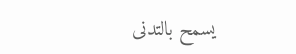يسمح بالتدنى